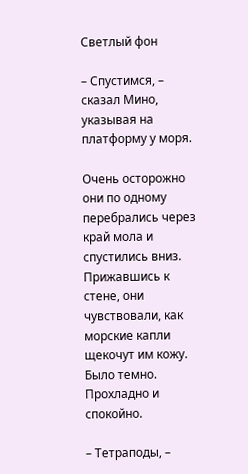Светлый фон

– Спустимся, – сказал Мино, указывая на платформу у моря.

Очень осторожно они по одному перебрались через край мола и спустились вниз. Прижавшись к стене, они чувствовали, как морские капли щекочут им кожу. Было темно. Прохладно и спокойно.

– Тетраподы, –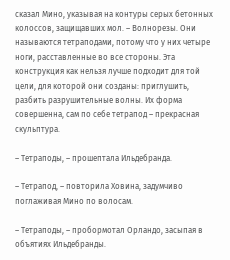сказал Мино, указывая на контуры серых бетонных колоссов, защищавших мол. – Волнорезы. Они называются тетраподами, потому что у них четыре ноги, расставленные во все стороны. Эта конструкция как нельзя лучше подходит для той цели, для которой они созданы: приглушить, разбить разрушительные волны. Их форма совершенна, сам по себе тетрапод – прекрасная скульптура.

– Тетраподы, – прошептала Ильдебранда.

– Тетрапод, – повторила Ховина, задумчиво поглаживая Мино по волосам.

– Тетраподы, – пробормотал Орландо, засыпая в объятиях Ильдебранды.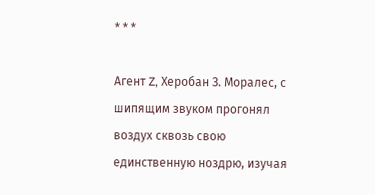* * *

Агент Z, Херобан З. Моралес, с шипящим звуком прогонял воздух сквозь свою единственную ноздрю, изучая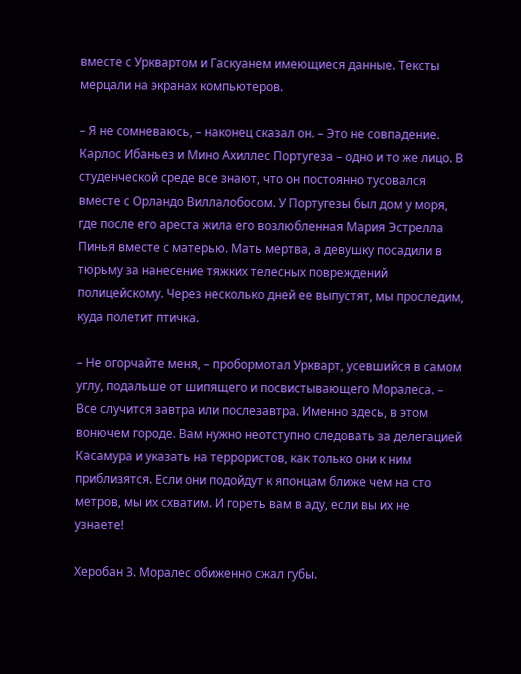вместе с Урквартом и Гаскуанем имеющиеся данные. Тексты мерцали на экранах компьютеров.

– Я не сомневаюсь, – наконец сказал он. – Это не совпадение. Карлос Ибаньез и Мино Ахиллес Португеза – одно и то же лицо. В студенческой среде все знают, что он постоянно тусовался вместе с Орландо Виллалобосом. У Португезы был дом у моря, где после его ареста жила его возлюбленная Мария Эстрелла Пинья вместе с матерью. Мать мертва, а девушку посадили в тюрьму за нанесение тяжких телесных повреждений полицейскому. Через несколько дней ее выпустят, мы проследим, куда полетит птичка.

– Не огорчайте меня, – пробормотал Уркварт, усевшийся в самом углу, подальше от шипящего и посвистывающего Моралеса. – Все случится завтра или послезавтра. Именно здесь, в этом вонючем городе. Вам нужно неотступно следовать за делегацией Касамура и указать на террористов, как только они к ним приблизятся. Если они подойдут к японцам ближе чем на сто метров, мы их схватим. И гореть вам в аду, если вы их не узнаете!

Херобан З. Моралес обиженно сжал губы.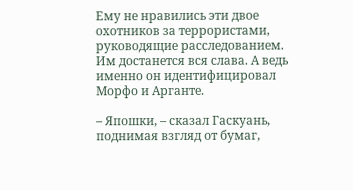Ему не нравились эти двое охотников за террористами, руководящие расследованием. Им достанется вся слава. А ведь именно он идентифицировал Морфо и Арганте.

– Япошки, – сказал Гаскуань, поднимая взгляд от бумаг,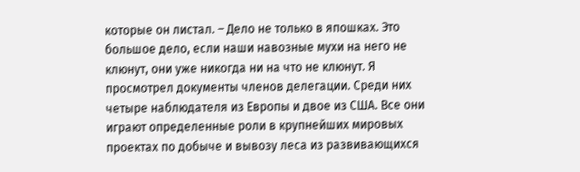которые он листал. – Дело не только в япошках. Это большое дело, если наши навозные мухи на него не клюнут, они уже никогда ни на что не клюнут. Я просмотрел документы членов делегации. Среди них четыре наблюдателя из Европы и двое из США. Все они играют определенные роли в крупнейших мировых проектах по добыче и вывозу леса из развивающихся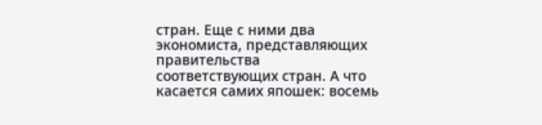стран. Еще с ними два экономиста, представляющих правительства соответствующих стран. А что касается самих япошек: восемь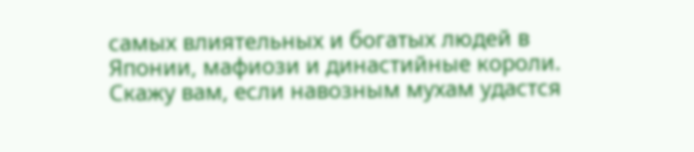самых влиятельных и богатых людей в Японии, мафиози и династийные короли. Скажу вам, если навозным мухам удастся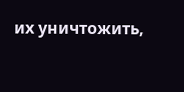их уничтожить,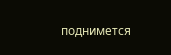поднимется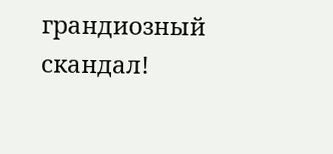грандиозный скандал!